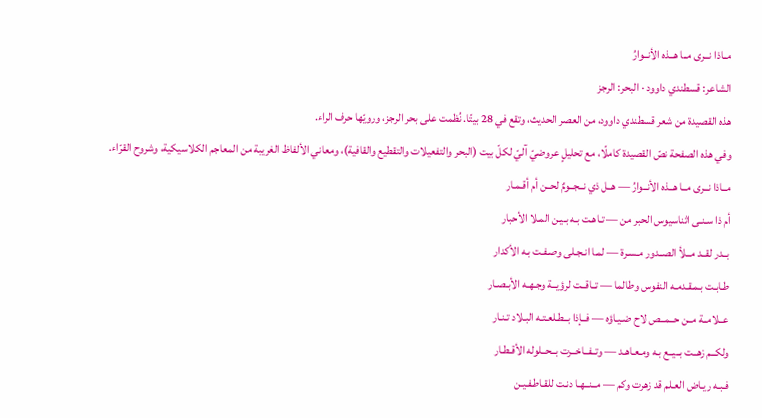مــاذا نــرى مــا هــذه الأنــوارُ
الشاعر: قسطندي داوود · البحر: الرجز
هذه القصيدة من شعر قسطندي داوود، من العصر الحديث، وتقع في 28 بيتًا. نُظمت على بحر الرجز، ورويّها حرف الراء.
وفي هذه الصفحة نصّ القصيدة كاملًا، مع تحليلٍ عروضيّ آليّ لكلّ بيت (البحر والتفعيلات والتقطيع والقافية)، ومعاني الألفاظ الغريبة من المعاجم الكلاسيكية، وشروح القرّاء.
مــاذا نــرى مــا هــذه الأنــوارُ — هــل ذي نــجــومٌ لحــن أم أقـمـار
أم ذا سـنـى اثناسيوس الحبر من — تـاهـت بـه بـيـن المـلا الأحبار
بــدر لقــد مــلأ الصــدور مـسـرة — لمـا انـجـلى وصـفـت بـه الأكدار
طـابـت بـمـقـدمـه النفوس وطالما — تــاقــت لرؤيــة وجـهـه الأبـصـار
عــلامــة مــن حــمــص لاح ضـيـاؤه — فــإذا بــطـلعـتـه البـلاد تـنـار
ولكــم زهــت بــيــع بـه ومـعـاهـد — وتــفــاخــرت بــحــلوله الأقـطـار
فـبـه ريـاض العـلم قد زهرت وكم — مــنــهـا دنـت للقـاطـفـيـن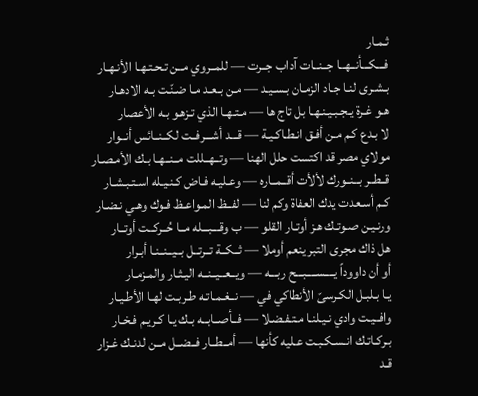ثـمـار
فـــكـــأنــهــا جــنــات آداب جــرت — للمــروي مــن تـحـتـهـا الأنـهـار
بـشـرى لنـا جـاد الزمـان بـسـيـد — مـن بـعـد مـا ضـنّـت بـه الادهـار
هـو غـرة يـجـبـيـنـهـا بل تاج ها — مـتـهـا الذي تـزهـو بـه الأعصار
لا بـدع كـم مـن أفـق انـطـاكـيـة — قـــد أشـــرفــت لكــنــائس أنــوار
مولاي مصر قد اكتست حلل الهنا — وتــهــللت مــنــهـا بـك الأمـصـار
قــطــر بــنــورك لألأت أقــمــاره — وعـليـه فـاض كـنـيـله اسـتـبـشـار
كـم أسـعدت يدك العفاة وكم لنا — لفــظ المـواعـظ فـوك وهـي نـضـار
ورنـيـن صـوتـك هـز أوتـار القلو — ب وقـــبـــله مــا حُــركــت أوتــار
هل ذاك مجرى التبر ينعم أوملا — ثــكــة تــرتــل بــيــنــنـا أبـرار
أو أن داووداً يــــســــبـــح ربـــه — ويــعــيــنــه اليـثـار والمـزمـار
يـا بـلبـل الكـرسىّ الأنطاكي في — نــغـمـاتـه طـربـت لهـا الأطـيـار
وافــيـت وادي نـيـلنـا مـتـفـضـلا — فــأصــابــه بـك يـا كـريـم فـخـار
بـركـاتـك انـسـكـبـت عـليه كأنها — أمــطــار فــضــل مــن لدنـك غـزار
قـد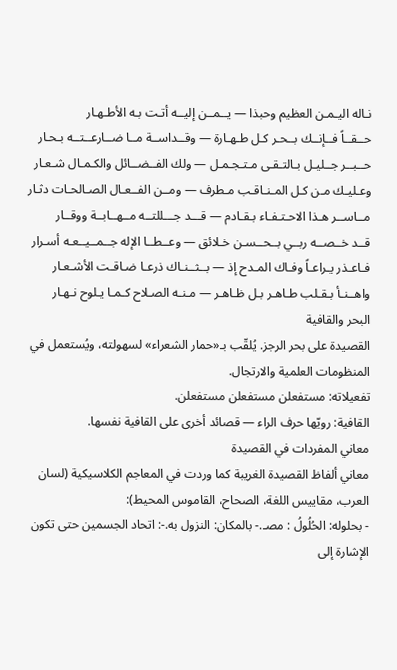نـاله اليـمـن العظيم وحبذا — يــمــن إليــه أتـت بـه الأطـهـار
حــقــاً فــإنــك بــحـر كـل طـهـارة — وقــداســة مــا ضــارعــتــه بـحـار
حــبــر جــليـل بـالتـقـى مـتـجـمـل — ولك الفــضــائل والكـمـال شـعـار
وعـليـك مـن كـل المـنـاقـب مـطرف — ومــن الفــعـال الصـالحـات دثـار
مــاســر هـذا الاحـتـفـاء بـقـادم — قـــد جـــللتــه مــهــابــة ووقــار
قــد خــصــه ربــي بــحــسـن خـلائق — وعــطــا الإله جــمــيــعـه أسـرار
فـاعـذر يـراعـاً وفـاك المـدح إذ — بــثــنـاك ذرعـا ضـاقـت الأشـعـار
واهــنـأ بـقـلب طـاهـر بـل ظـاهـر — مـنـه الصـلاح كـمـا يـلوح نـهـار
البحر والقافية
القصيدة على بحر الرجز. يُلقّب بـ«حمار الشعراء» لسهولته، ويُستعمل في المنظومات العلمية والارتجال.
تفعيلاته: مستفعلن مستفعلن مستفعلن.
القافية: رويّها حرف الراء — قصائد أخرى على القافية نفسها.
معاني المفردات في القصيدة
معاني ألفاظ القصيدة الغريبة كما وردت في المعاجم الكلاسيكية (لسان العرب، مقاييس اللغة، الصحاح، القاموس المحيط):
- بحلوله: الحُلُولُ : مصـ.- بالمكان: النزول به.-: اتحاد الجسمين حتى تكون الإشارة إلى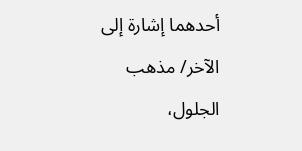أحدهما إشارة إلى الآخر/ مذهب الجلول،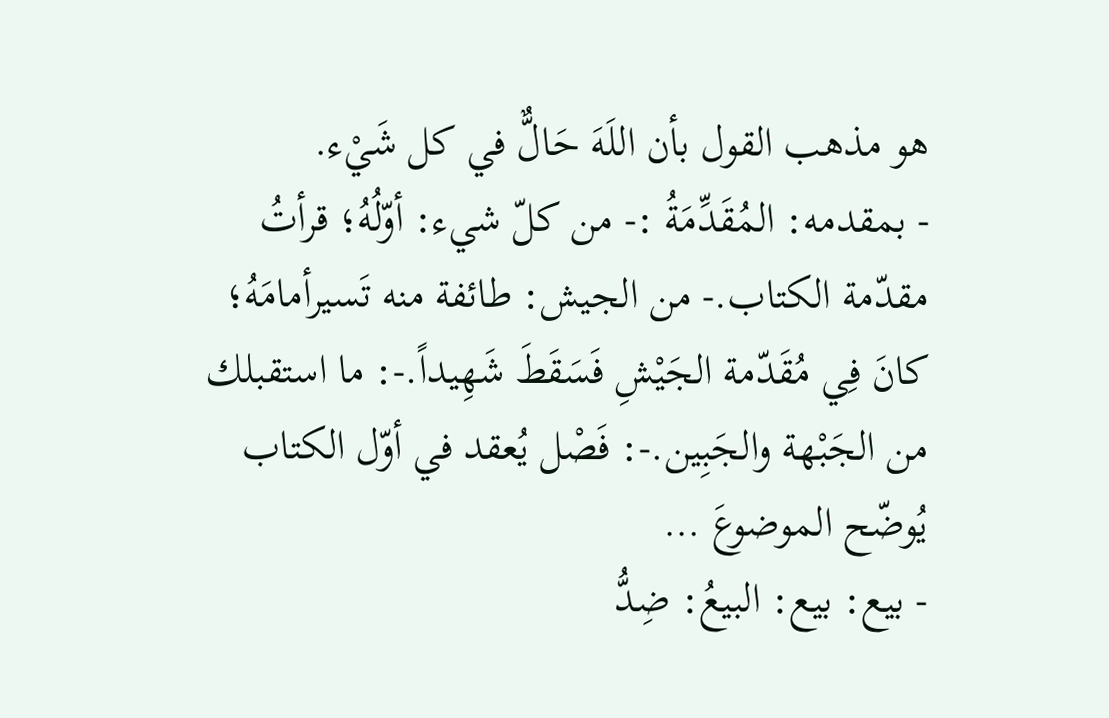هو مذهب القول بأن اللَهَ حَالٌّ في كل شَيْء.
- بمقدمه: المُقَدِّمَةُ :- من كلّ شيء: أوّلُهُ؛ قرأتُ مقدّمة الكتاب.- من الجيش: طائفة منه تَسيرأمامَهُ؛ كانَ فِي مُقَدّمة الجَيْشِ فَسَقَطَ شَهِيداً.-: ما استقبلك من الجَبْهة والجَبِين.-: فَصْل يُعقد في أوّل الكتاب يُوضّح الموضوعَ …
- بيع: بيع: البيعُ: ضِدُّ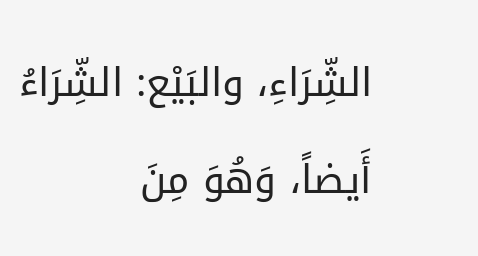الشِّرَاءِ، والبَيْع: الشِّرَاءُ أَيضاً، وَهُوَ مِنَ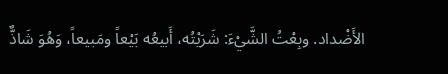الأَضْداد. وبِعْتُ الشَّيْءَ: شَرَيْتُه، أَبيعُه بَيْعاً ومَبيعاً، وَهُوَ شَاذٌّ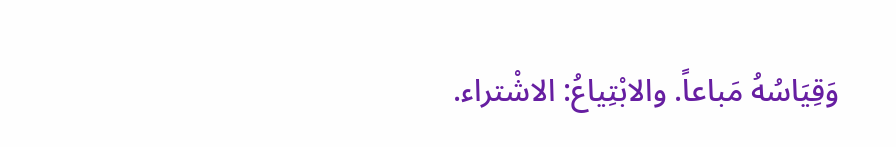وَقِيَاسُهُ مَباعاً. والابْتِياعُ: الاشْتراء.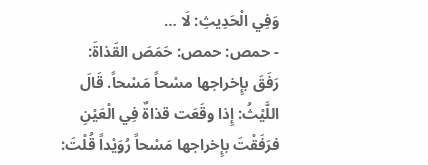وَفِي الْحَدِيثِ: لَا …
- حمص: حمص: حَمَصَ القَذاةَ: رَفَقَ بإِخراجها مسْحاً مَسْحاً. قَالَ اللَّيْثُ: إِذا وقَعَت قذاةٌ فِي الْعَيْنِ فرَفَقْتَ بإِخراجها مَسْحاً رُوَيْداً قُلْتَ: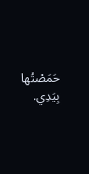حَمَصْتُها بِيَدِي.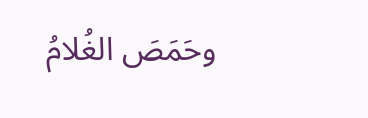وحَمَصَ الغُلامُ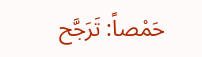حَمْصاً: تَرَجَّح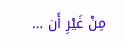مِنْ غَيْرِ أَن …